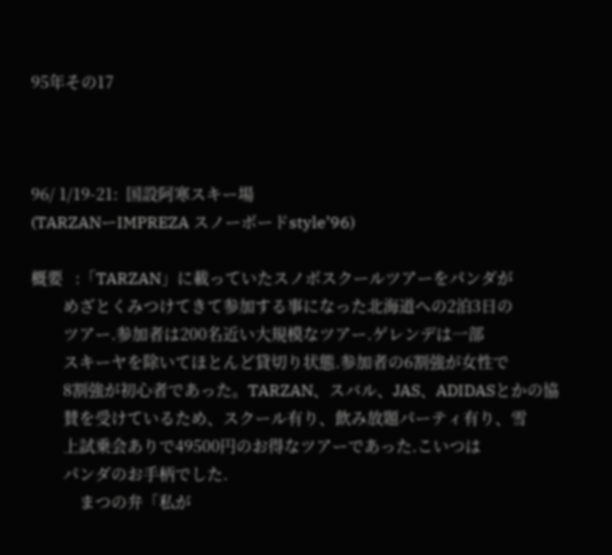95年その17



96/ 1/19-21:  国設阿寒スキー場
(TARZANーIMPREZA スノーボードstyle’96)

概要   :「TARZAN」に載っていたスノボスクールツアーをパンダが
        めざとくみつけてきて参加する事になった北海道への2泊3日の
        ツアー.参加者は200名近い大規模なツアー.ゲレンデは一部
        スキーヤを除いてほとんど貸切り状態.参加者の6割強が女性で
        8割強が初心者であった。TARZAN、スバル、JAS、ADIDASとかの協
        賛を受けているため、スクール有り、飲み放題パーティ有り、雪
        上試乗会ありで49500円のお得なツアーであった.こいつは
        パンダのお手柄でした.
            まつの弁「私が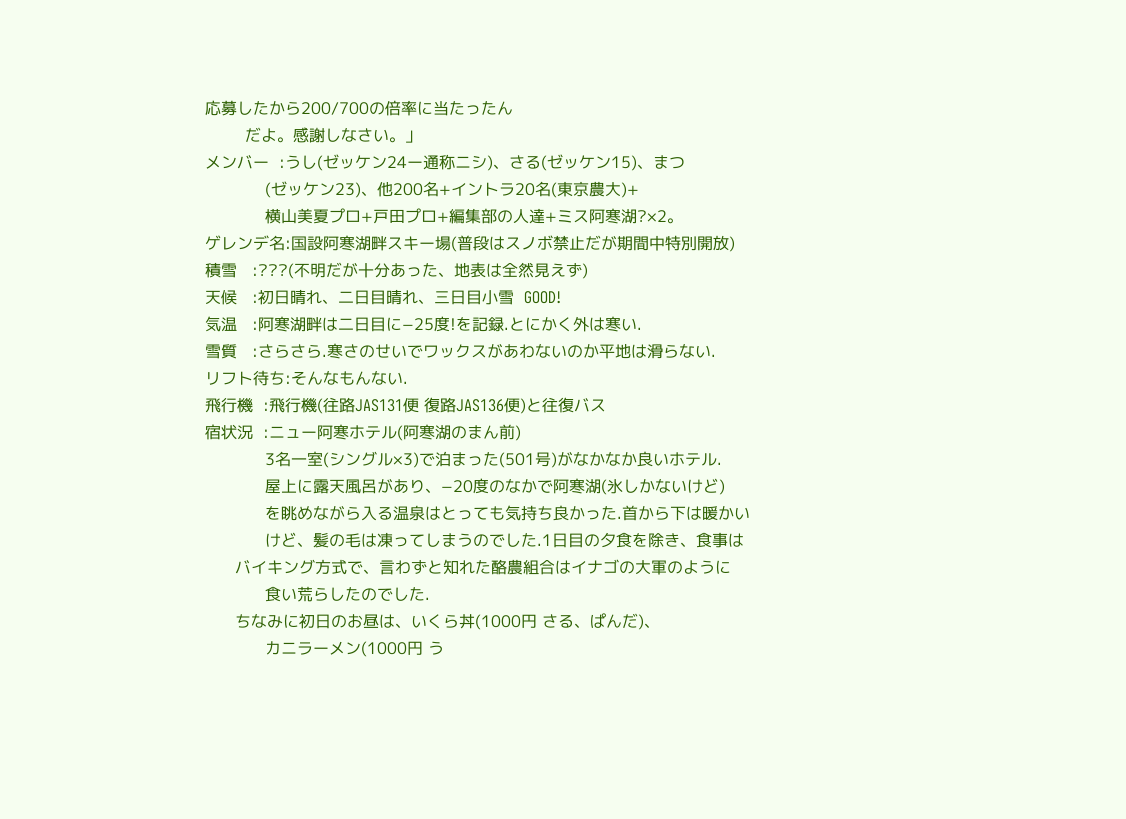応募したから200/700の倍率に当たったん
        だよ。感謝しなさい。」
メンバー  :うし(ゼッケン24ー通称ニシ)、さる(ゼッケン15)、まつ
            (ゼッケン23)、他200名+イントラ20名(東京農大)+
            横山美夏プロ+戸田プロ+編集部の人達+ミス阿寒湖?×2。
ゲレンデ名:国設阿寒湖畔スキー場(普段はスノボ禁止だが期間中特別開放)
積雪   :???(不明だが十分あった、地表は全然見えず)
天候   :初日晴れ、二日目晴れ、三日目小雪  GOOD!
気温   :阿寒湖畔は二日目に−25度!を記録.とにかく外は寒い.
雪質   :さらさら.寒さのせいでワックスがあわないのか平地は滑らない.
リフト待ち:そんなもんない.
飛行機  :飛行機(往路JAS131便 復路JAS136便)と往復バス
宿状況  :ニュー阿寒ホテル(阿寒湖のまん前)
            3名一室(シングル×3)で泊まった(501号)がなかなか良いホテル.
            屋上に露天風呂があり、−20度のなかで阿寒湖(氷しかないけど)
            を眺めながら入る温泉はとっても気持ち良かった.首から下は暖かい
            けど、髪の毛は凍ってしまうのでした.1日目の夕食を除き、食事は
      バイキング方式で、言わずと知れた酪農組合はイナゴの大軍のように
            食い荒らしたのでした.
      ちなみに初日のお昼は、いくら丼(1000円 さる、ぱんだ)、
            カニラーメン(1000円 う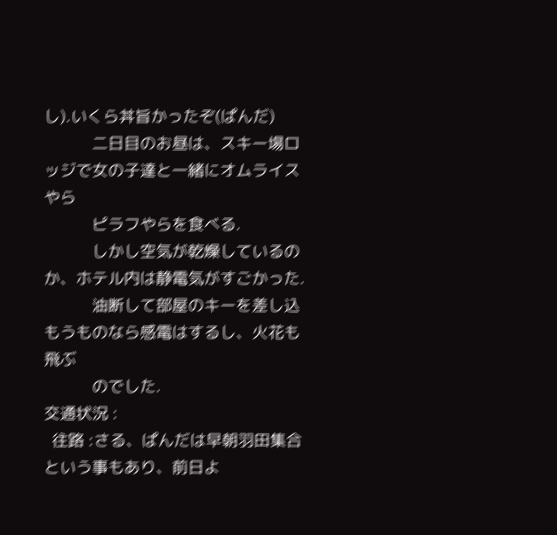し).いくら丼旨かったぞ(ぱんだ)
            二日目のお昼は、スキー場ロッジで女の子達と一緒にオムライスやら
            ピラフやらを食べる.
            しかし空気が乾燥しているのか、ホテル内は静電気がすごかった.
            油断して部屋のキーを差し込もうものなら感電はするし、火花も飛ぶ
            のでした.
交通状況 :
  往路 :さる、ぱんだは早朝羽田集合という事もあり、前日よ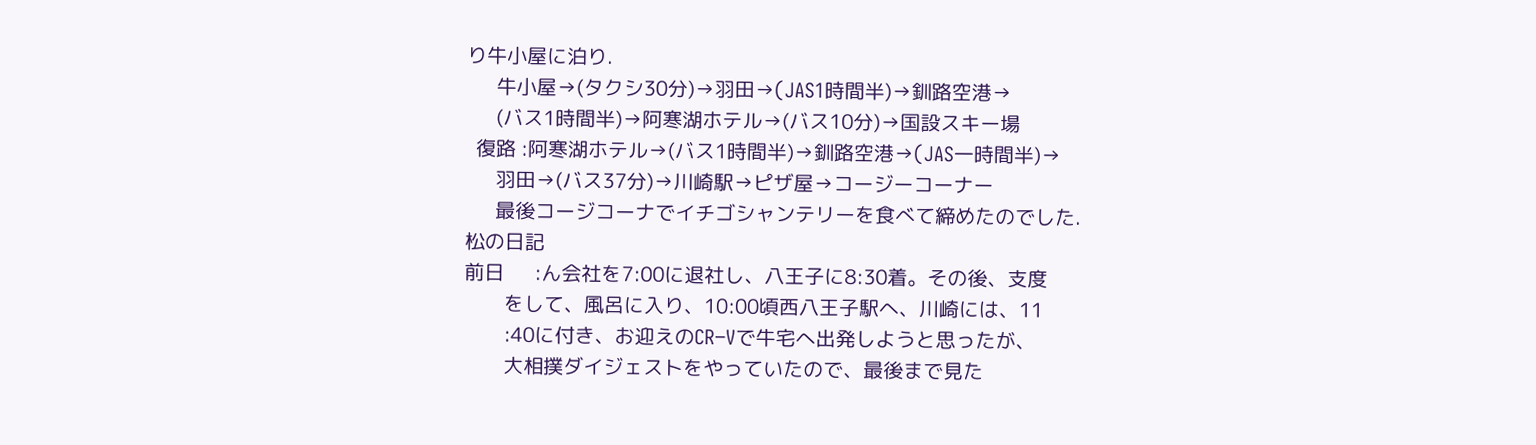り牛小屋に泊り.
      牛小屋→(タクシ30分)→羽田→(JAS1時間半)→釧路空港→
      (バス1時間半)→阿寒湖ホテル→(バス10分)→国設スキー場
  復路 :阿寒湖ホテル→(バス1時間半)→釧路空港→(JAS一時間半)→
      羽田→(バス37分)→川崎駅→ピザ屋→コージーコーナー
      最後コージコーナでイチゴシャンテリーを食べて締めたのでした.
松の日記
前日      :ん会社を7:00に退社し、八王子に8:30着。その後、支度
        をして、風呂に入り、10:00頃西八王子駅へ、川崎には、11
        :40に付き、お迎えのCR−Vで牛宅へ出発しようと思ったが、
        大相撲ダイジェストをやっていたので、最後まで見た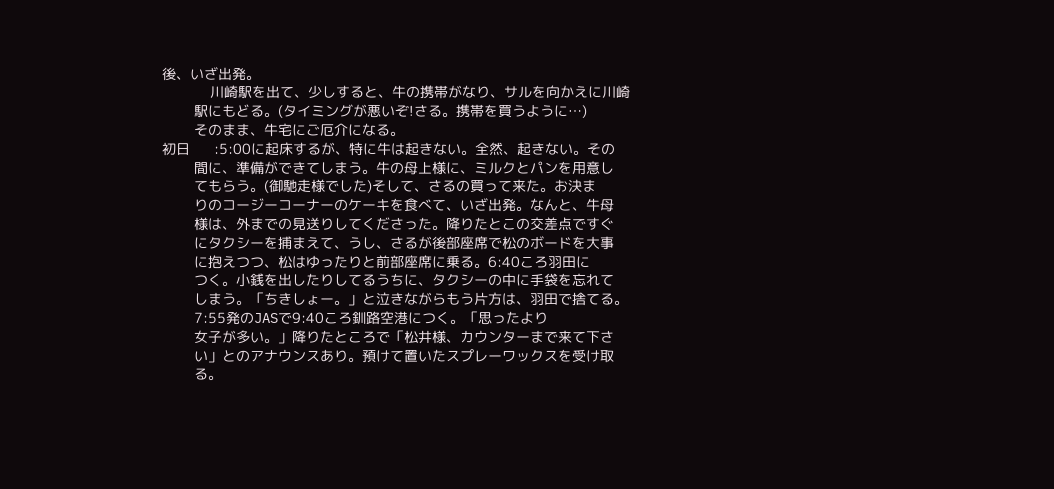後、いざ出発。
            川崎駅を出て、少しすると、牛の携帯がなり、サルを向かえに川崎
        駅にもどる。(タイミングが悪いぞ!さる。携帯を買うように…)
        そのまま、牛宅にご厄介になる。
初日      :5:00に起床するが、特に牛は起きない。全然、起きない。その
        間に、準備ができてしまう。牛の母上様に、ミルクとパンを用意し
        てもらう。(御馳走様でした)そして、さるの買って来た。お決ま
        りのコージーコーナーのケーキを食べて、いざ出発。なんと、牛母
        様は、外までの見送りしてくださった。降りたとこの交差点ですぐ
        にタクシーを捕まえて、うし、さるが後部座席で松のボードを大事
        に抱えつつ、松はゆったりと前部座席に乗る。6:40ころ羽田に
        つく。小銭を出したりしてるうちに、タクシーの中に手袋を忘れて
        しまう。「ちきしょー。」と泣きながらもう片方は、羽田で捨てる。
        7:55発のJASで9:40ころ釧路空港につく。「思ったより
        女子が多い。」降りたところで「松井様、カウンターまで来て下さ
        い」とのアナウンスあり。預けて置いたスプレーワックスを受け取
        る。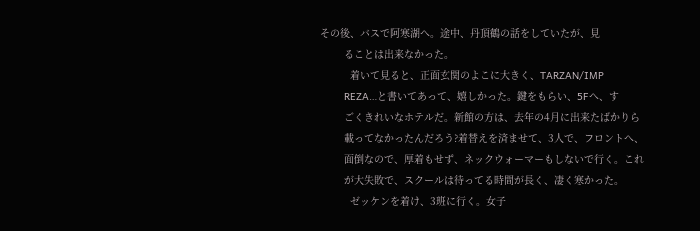その後、バスで阿寒湖へ。途中、丹頂鶴の話をしていたが、見
        ることは出来なかった。
          着いて見ると、正面玄関のよこに大きく、TARZAN/IMP
        REZA…と書いてあって、嬉しかった。鍵をもらい、5Fへ、す
        ごくきれいなホテルだ。新館の方は、去年の4月に出来たばかりら
        載ってなかったんだろう?着替えを済ませて、3人で、フロントへ、
        面倒なので、厚着もせず、ネックウォーマーもしないで行く。これ
        が大失敗で、スクールは待ってる時間が長く、凄く寒かった。
          ゼッケンを着け、3班に行く。女子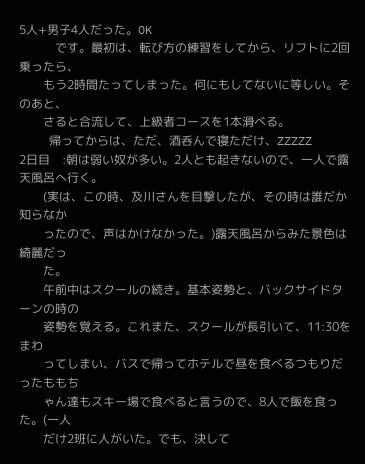5人+男子4人だった。OK
            です。最初は、転び方の練習をしてから、リフトに2回乗ったら、
        もう2時間たってしまった。何にもしてないに等しい。そのあと、
        さると合流して、上級者コースを1本滑べる。
          帰ってからは、ただ、酒呑んで寝ただけ、ZZZZZ
2日目    :朝は弱い奴が多い。2人とも起きないので、一人で露天風呂へ行く。
        (実は、この時、及川さんを目撃したが、その時は誰だか知らなか
        ったので、声はかけなかった。)露天風呂からみた景色は綺麗だっ
        た。
        午前中はスクールの続き。基本姿勢と、バックサイドターンの時の
        姿勢を覚える。これまた、スクールが長引いて、11:30をまわ
        ってしまい、バスで帰ってホテルで昼を食べるつもりだったももち
        ゃん達もスキー場で食べると言うので、8人で飯を食った。(一人
        だけ2班に人がいた。でも、決して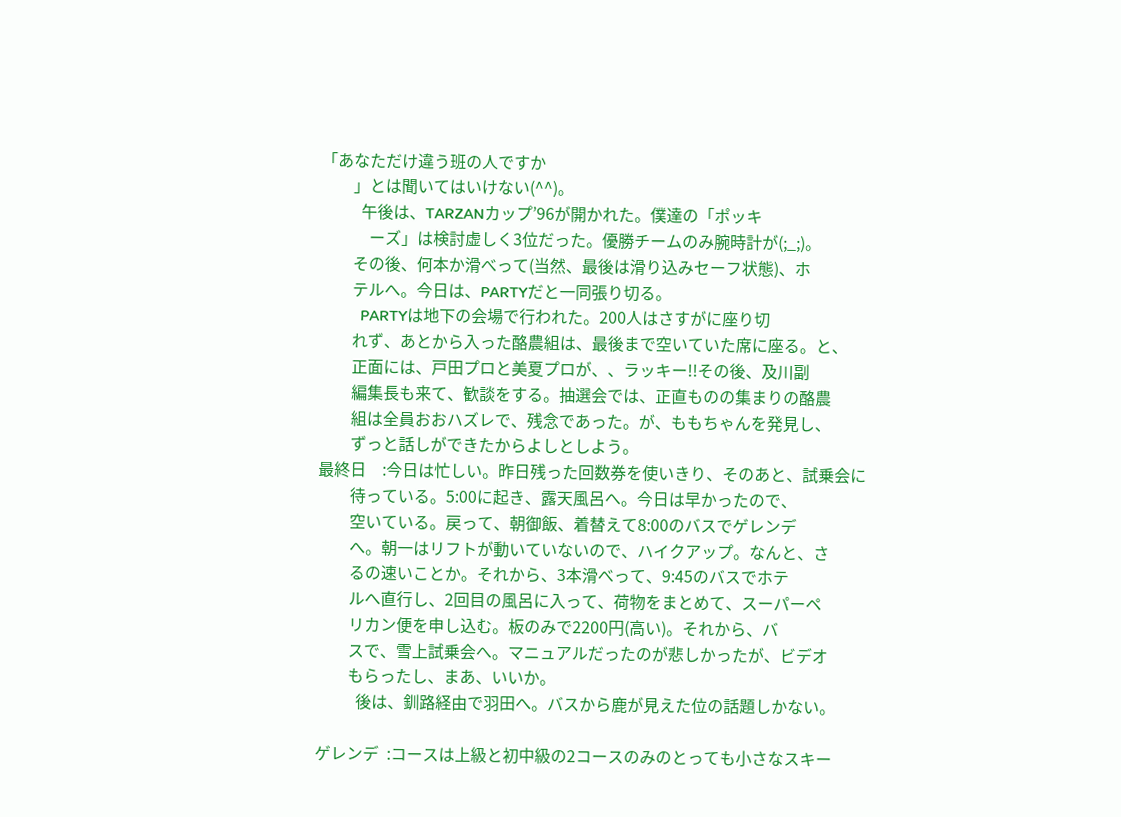「あなただけ違う班の人ですか
        」とは聞いてはいけない(^^)。
          午後は、TARZANカップ’96が開かれた。僕達の「ポッキ
            ーズ」は検討虚しく3位だった。優勝チームのみ腕時計が(;_;)。
        その後、何本か滑べって(当然、最後は滑り込みセーフ状態)、ホ
        テルへ。今日は、PARTYだと一同張り切る。
          PARTYは地下の会場で行われた。200人はさすがに座り切
        れず、あとから入った酪農組は、最後まで空いていた席に座る。と、
        正面には、戸田プロと美夏プロが、、ラッキー!!その後、及川副
        編集長も来て、歓談をする。抽選会では、正直ものの集まりの酪農
        組は全員おおハズレで、残念であった。が、ももちゃんを発見し、
        ずっと話しができたからよしとしよう。
最終日    :今日は忙しい。昨日残った回数券を使いきり、そのあと、試乗会に
        待っている。5:00に起き、露天風呂へ。今日は早かったので、
        空いている。戻って、朝御飯、着替えて8:00のバスでゲレンデ
        へ。朝一はリフトが動いていないので、ハイクアップ。なんと、さ
        るの速いことか。それから、3本滑べって、9:45のバスでホテ
        ルへ直行し、2回目の風呂に入って、荷物をまとめて、スーパーペ
        リカン便を申し込む。板のみで2200円(高い)。それから、バ
        スで、雪上試乗会へ。マニュアルだったのが悲しかったが、ビデオ
        もらったし、まあ、いいか。
          後は、釧路経由で羽田へ。バスから鹿が見えた位の話題しかない。

ゲレンデ  :コースは上級と初中級の2コースのみのとっても小さなスキー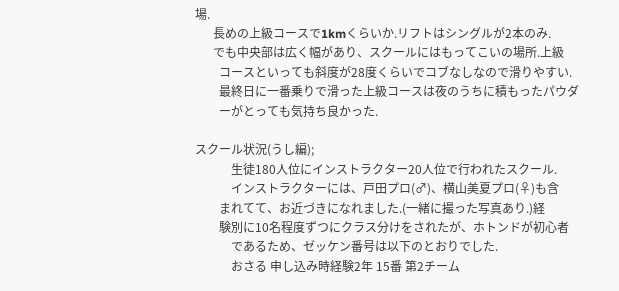場.
      長めの上級コースで1kmくらいか.リフトはシングルが2本のみ.
      でも中央部は広く幅があり、スクールにはもってこいの場所.上級
        コースといっても斜度が28度くらいでコブなしなので滑りやすい.
        最終日に一番乗りで滑った上級コースは夜のうちに積もったパウダ
        ーがとっても気持ち良かった.

スクール状況(うし編);
            生徒180人位にインストラクター20人位で行われたスクール.
            インストラクターには、戸田プロ(♂)、横山美夏プロ(♀)も含
        まれてて、お近づきになれました.(一緒に撮った写真あり.)経
        験別に10名程度ずつにクラス分けをされたが、ホトンドが初心者
            であるため、ゼッケン番号は以下のとおりでした.
            おさる 申し込み時経験2年 15番 第2チーム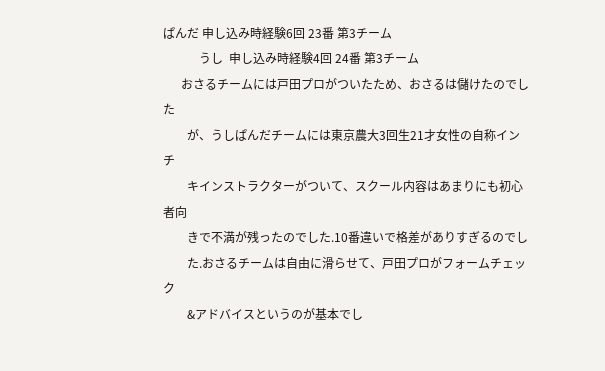ぱんだ 申し込み時経験6回 23番 第3チーム
            うし  申し込み時経験4回 24番 第3チーム
      おさるチームには戸田プロがついたため、おさるは儲けたのでした
        が、うしぱんだチームには東京農大3回生21才女性の自称インチ
        キインストラクターがついて、スクール内容はあまりにも初心者向
        きで不満が残ったのでした.10番違いで格差がありすぎるのでし
        た.おさるチームは自由に滑らせて、戸田プロがフォームチェック
        &アドバイスというのが基本でし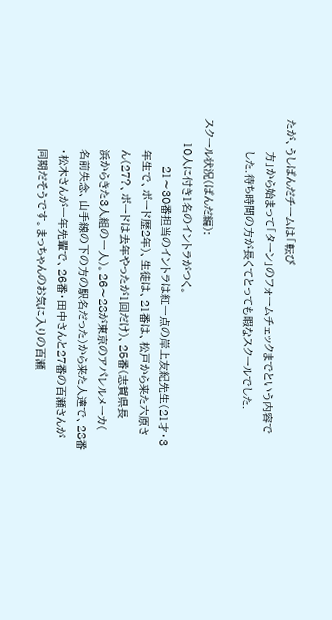たが、うしぱんだチームは「転び
        方」から始まって「ターン」のフォームチェックまでという内容で
        した.待ち時間の方が長くてとっても暇なスクールでした.

スクール状況(ぱんだ編):
      10人に付き1名のイントラがつく。
            21〜30番担当のイントラは紅一点の岸上友紀先生(21才・3
        年生で、ボード歴2年)、生徒は、21番は、松戸から来た六原さ
        ん(27?、ボードは去年やったが1回だけ)、25番(志賀県長
        浜からきた3人組の一人)。26〜28が東京のアパレルメーカ(
        名前失念、山手線の下の方の駅名だった)から来た人達で、28番
        ・松木さんが一年先輩で、26番・田中さんと27番の百瀬さんが
        同期だそうです。まっちゃんのお気に入りの百瀬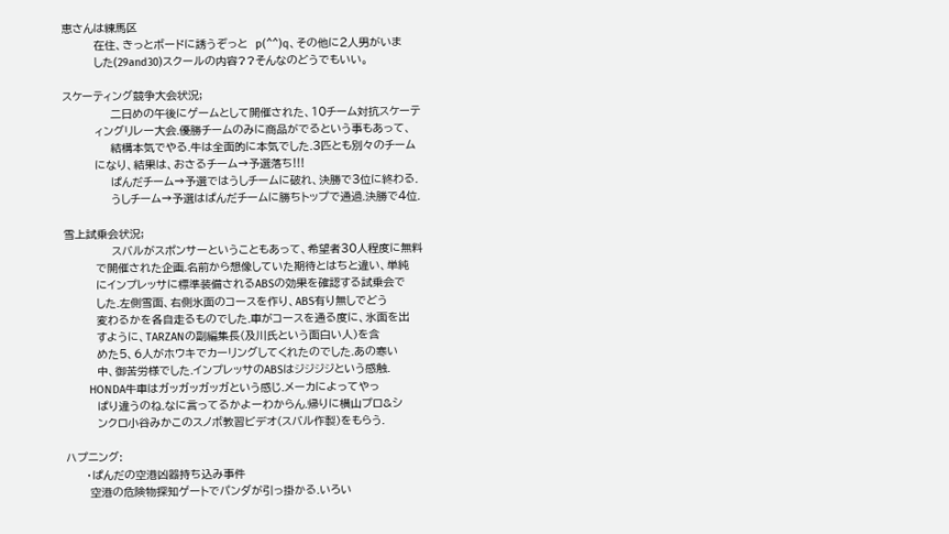恵さんは練馬区
        在住、きっとボードに誘うぞっと  p(^^)q、その他に2人男がいま
        した(29and30)スクールの内容??そんなのどうでもいい。

スケーティング競争大会状況;
            二日めの午後にゲームとして開催された、10チーム対抗スケーテ
        ィングリレー大会.優勝チームのみに商品がでるという事もあって、
            結構本気でやる.牛は全面的に本気でした.3匹とも別々のチーム
        になり、結果は、おさるチーム→予選落ち!!!
            ぱんだチーム→予選ではうしチームに破れ、決勝で3位に終わる.
            うしチーム→予選はぱんだチームに勝ちトップで通過.決勝で4位.

雪上試乗会状況;
            スバルがスポンサーということもあって、希望者30人程度に無料
        で開催された企画.名前から想像していた期待とはちと違い、単純
        にインプレッサに標準装備されるABSの効果を確認する試乗会で
        した.左側雪面、右側氷面のコースを作り、ABS有り無しでどう
        変わるかを各自走るものでした.車がコースを通る度に、氷面を出
        すように、TARZANの副編集長(及川氏という面白い人)を含
        めた5、6人がホウキでカーリングしてくれたのでした.あの寒い
        中、御苦労様でした.インプレッサのABSはジジジジという感触.
        HONDA牛車はガッガッガッガという感じ.メーカによってやっ
        ぱり違うのね.なに言ってるかよーわからん.帰りに横山プロ&シ
        ンクロ小谷みかこのスノボ教習ビデオ(スバル作製)をもらう.

ハプニング:
     ・ぱんだの空港凶器持ち込み事件
      空港の危険物探知ゲートでパンダが引っ掛かる.いろい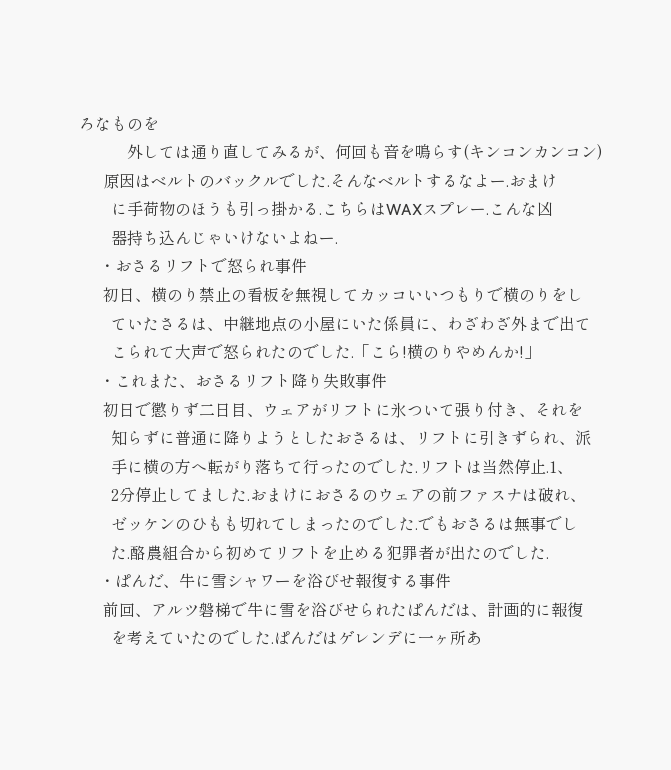ろなものを
            外しては通り直してみるが、何回も音を鳴らす(キンコンカンコン)
      原因はベルトのバックルでした.そんなベルトするなよー.おまけ
        に手荷物のほうも引っ掛かる.こちらはWAXスプレー.こんな凶
        器持ち込んじゃいけないよねー.
     ・おさるリフトで怒られ事件
      初日、横のり禁止の看板を無視してカッコいいつもりで横のりをし
        ていたさるは、中継地点の小屋にいた係員に、わざわざ外まで出て
        こられて大声で怒られたのでした.「こら!横のりやめんか!」
     ・これまた、おさるリフト降り失敗事件
      初日で懲りず二日目、ウェアがリフトに氷ついて張り付き、それを
        知らずに普通に降りようとしたおさるは、リフトに引きずられ、派
        手に横の方へ転がり落ちて行ったのでした.リフトは当然停止.1、
        2分停止してました.おまけにおさるのウェアの前ファスナは破れ、
        ゼッケンのひもも切れてしまったのでした.でもおさるは無事でし
        た.酪農組合から初めてリフトを止める犯罪者が出たのでした.
     ・ぱんだ、牛に雪シャワーを浴びせ報復する事件
      前回、アルツ磐梯で牛に雪を浴びせられたぱんだは、計画的に報復
        を考えていたのでした.ぱんだはゲレンデに一ヶ所あ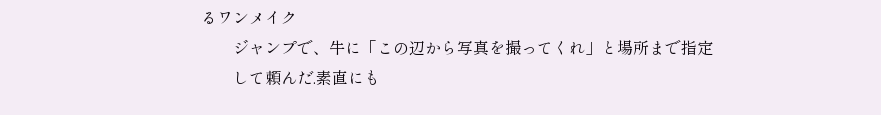るワンメイク
        ジャンプで、牛に「この辺から写真を撮ってくれ」と場所まで指定
        して頼んだ.素直にも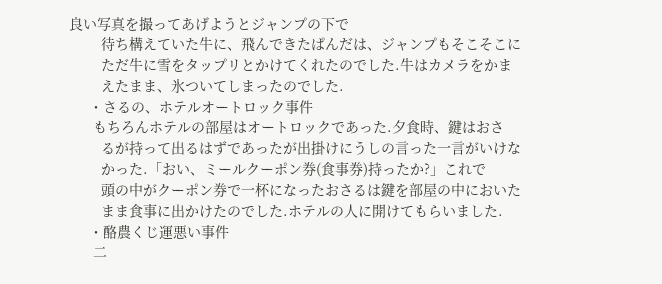良い写真を撮ってあげようとジャンプの下で
        待ち構えていた牛に、飛んできたぱんだは、ジャンプもそこそこに
        ただ牛に雪をタップリとかけてくれたのでした.牛はカメラをかま
        えたまま、氷ついてしまったのでした.
     ・さるの、ホテルオートロック事件
      もちろんホテルの部屋はオートロックであった.夕食時、鍵はおさ
        るが持って出るはずであったが出掛けにうしの言った一言がいけな
        かった.「おい、ミールクーポン券(食事券)持ったか?」これで
        頭の中がクーポン券で一杯になったおさるは鍵を部屋の中においた
        まま食事に出かけたのでした.ホテルの人に開けてもらいました.
     ・酪農くじ運悪い事件
      二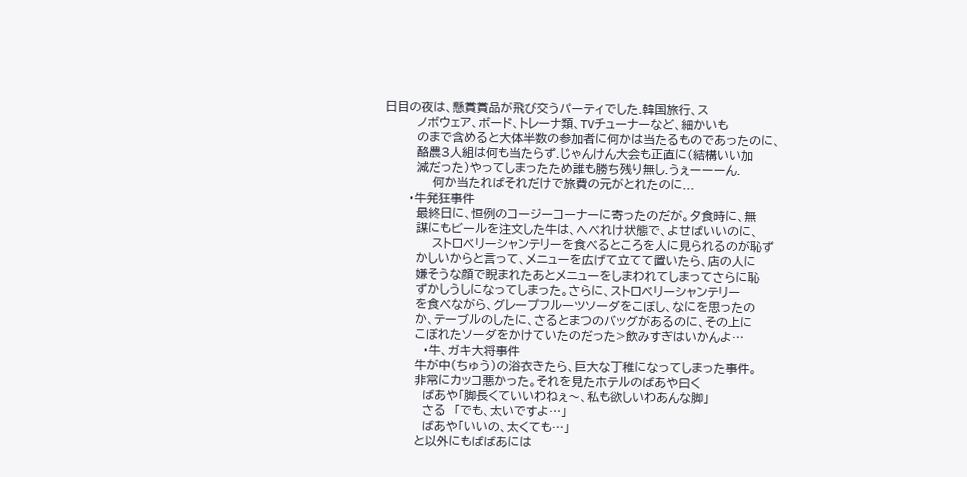日目の夜は、懸賞賞品が飛び交うパーティでした.韓国旅行、ス
        ノボウェア、ボード、トレーナ類、TVチューナーなど、細かいも
        のまで含めると大体半数の参加者に何かは当たるものであったのに、
        酪農3人組は何も当たらず.じゃんけん大会も正直に(結構いい加
        減だった)やってしまったため誰も勝ち残り無し.うぇーーーん.
            何か当たればそれだけで旅費の元がとれたのに...
      ・牛発狂事件
        最終日に、恒例のコージーコーナーに寄ったのだが。夕食時に、無
        謀にもビールを注文した牛は、へべれけ状態で、よせばいいのに、
            ストロベリーシャンテリーを食べるところを人に見られるのが恥ず
        かしいからと言って、メニューを広げて立てて置いたら、店の人に
        嫌そうな顔で睨まれたあとメニューをしまわれてしまってさらに恥
        ずかしうしになってしまった。さらに、ストロベリーシャンテリー
        を食べながら、グレープフルーツソーダをこぼし、なにを思ったの
        か、テーブルのしたに、さるとまつのバッグがあるのに、その上に
        こぼれたソーダをかけていたのだった>飲みすぎはいかんよ…
          ・牛、ガキ大将事件
        牛が中(ちゅう)の浴衣きたら、巨大な丁稚になってしまった事件。
        非常にカッコ悪かった。それを見たホテルのばあや曰く
          ばあや「脚長くていいわねぇ〜、私も欲しいわあんな脚」
          さる  「でも、太いですよ…」
          ばあや「いいの、太くても…」
        と以外にもばばあには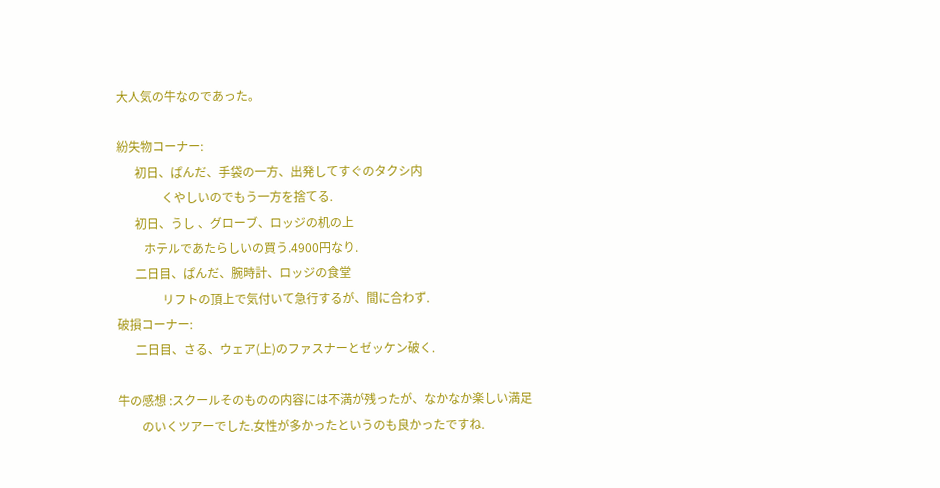大人気の牛なのであった。

紛失物コーナー:
      初日、ぱんだ、手袋の一方、出発してすぐのタクシ内
               くやしいのでもう一方を捨てる.
      初日、うし 、グローブ、ロッジの机の上
         ホテルであたらしいの買う.4900円なり.
      二日目、ぱんだ、腕時計、ロッジの食堂
               リフトの頂上で気付いて急行するが、間に合わず.
破損コーナー:
      二日目、さる、ウェア(上)のファスナーとゼッケン破く.

牛の感想 :スクールそのものの内容には不満が残ったが、なかなか楽しい満足
        のいくツアーでした.女性が多かったというのも良かったですね.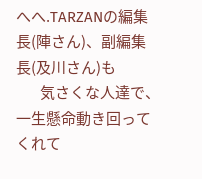へへ.TARZANの編集長(陣さん)、副編集長(及川さん)も
        気さくな人達で、一生懸命動き回ってくれて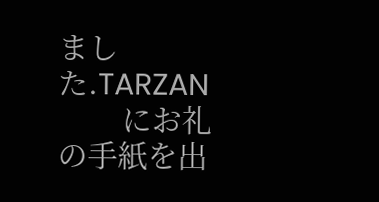ました.TARZAN
        にお礼の手紙を出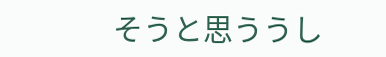そうと思ううし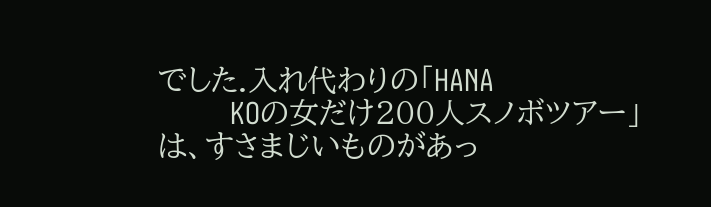でした.入れ代わりの「HANA
        KOの女だけ200人スノボツアー」は、すさまじいものがあっ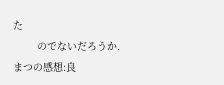た
        のでないだろうか.
まつの感想:良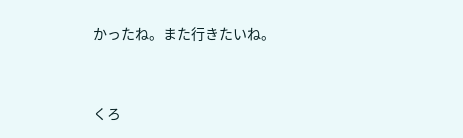かったね。また行きたいね。


くろ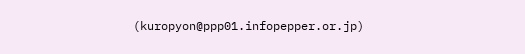(kuropyon@ppp01.infopepper.or.jp)